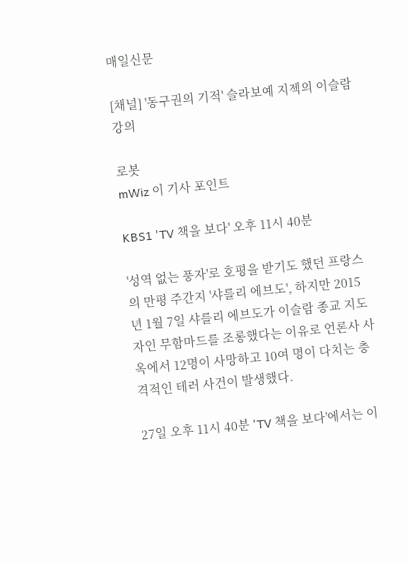매일신문

[채널] '동구권의 기적' 슬라보예 지젝의 이슬람 강의

로봇
mWiz 이 기사 포인트

KBS1 'TV 책을 보다' 오후 11시 40분

'성역 없는 풍자'로 호평을 받기도 했던 프랑스의 만평 주간지 '샤를리 에브도', 하지만 2015년 1월 7일 샤를리 에브도가 이슬람 종교 지도자인 무함마드를 조롱했다는 이유로 언론사 사옥에서 12명이 사망하고 10여 명이 다치는 충격적인 테러 사건이 발생했다.

27일 오후 11시 40분 'TV 책을 보다'에서는 이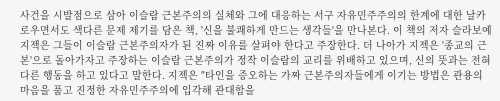사건을 시발점으로 삼아 이슬람 근본주의의 실체와 그에 대응하는 서구 자유민주주의의 한계에 대한 날카로우면서도 색다른 문제 제기를 담은 책, '신을 불쾌하게 만드는 생각들'을 만나본다. 이 책의 저자 슬라보예 지젝은 그들이 이슬람 근본주의자가 된 진짜 이유를 살펴야 한다고 주장한다. 더 나아가 지젝은 '종교의 근본'으로 돌아가자고 주장하는 이슬람 근본주의가 정작 이슬람의 교리를 위배하고 있으며, 신의 뜻과는 전혀 다른 행동을 하고 있다고 말한다. 지젝은 "타인을 증오하는 가짜 근본주의자들에게 이기는 방법은 관용의 마음을 품고 진정한 자유민주주의에 입각해 관대함을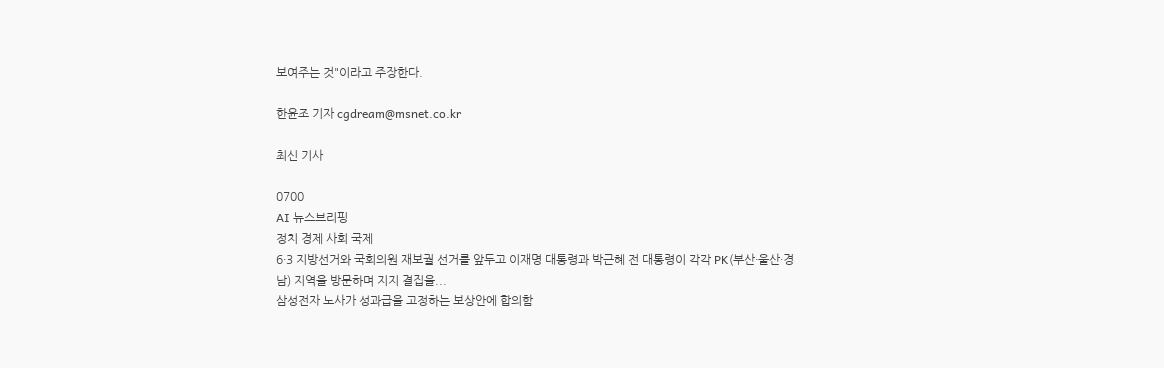보여주는 것"이라고 주장한다.

한윤조 기자 cgdream@msnet.co.kr

최신 기사

0700
AI 뉴스브리핑
정치 경제 사회 국제
6·3 지방선거와 국회의원 재보궐 선거를 앞두고 이재명 대통령과 박근혜 전 대통령이 각각 PK(부산·울산·경남) 지역을 방문하며 지지 결집을...
삼성전자 노사가 성과급을 고정하는 보상안에 합의함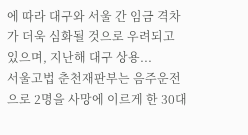에 따라 대구와 서울 간 임금 격차가 더욱 심화될 것으로 우려되고 있으며, 지난해 대구 상용...
서울고법 춘천재판부는 음주운전으로 2명을 사망에 이르게 한 30대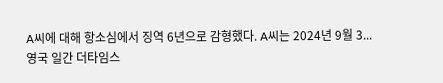A씨에 대해 항소심에서 징역 6년으로 감형했다. A씨는 2024년 9월 3...
영국 일간 더타임스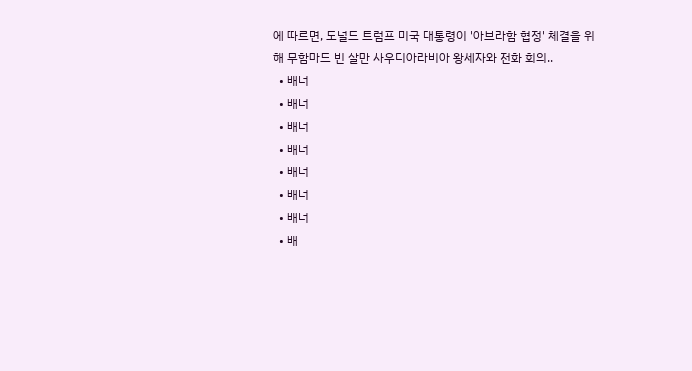에 따르면, 도널드 트럼프 미국 대통령이 '아브라함 협정' 체결을 위해 무함마드 빈 살만 사우디아라비아 왕세자와 전화 회의..
  • 배너
  • 배너
  • 배너
  • 배너
  • 배너
  • 배너
  • 배너
  • 배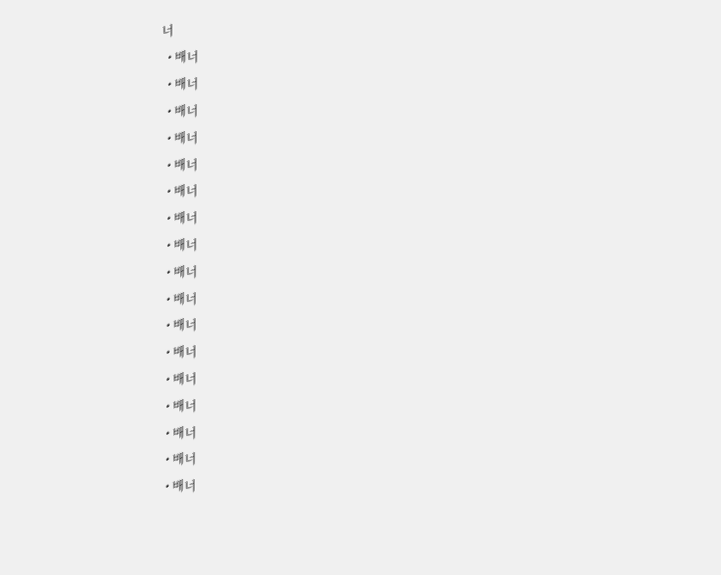너
  • 배너
  • 배너
  • 배너
  • 배너
  • 배너
  • 배너
  • 배너
  • 배너
  • 배너
  • 배너
  • 배너
  • 배너
  • 배너
  • 배너
  • 배너
  • 배너
  • 배너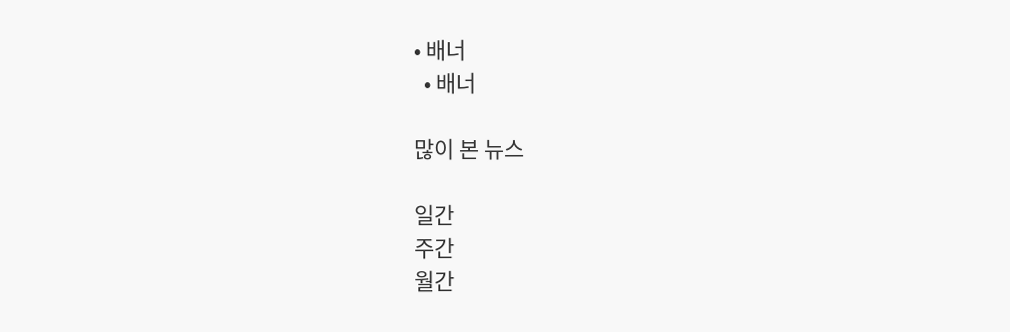• 배너
  • 배너

많이 본 뉴스

일간
주간
월간